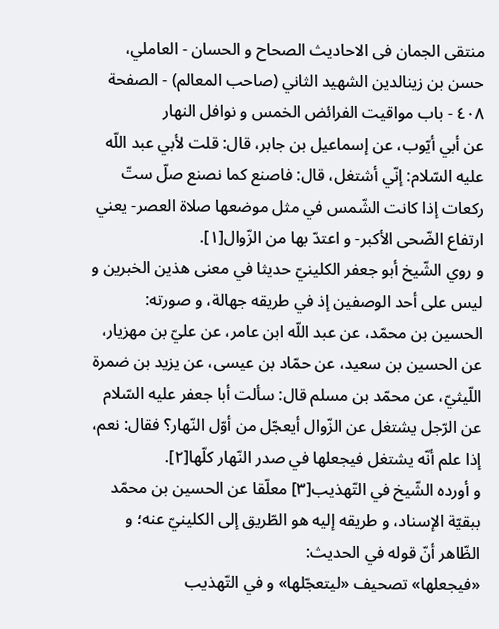منتقى الجمان فى الاحاديث الصحاح و الحسان - العاملي، حسن بن زينالدين الشهيد الثاني (صاحب المعالم) - الصفحة ٤٠٨ - باب مواقيت الفرائض الخمس و نوافل النهار
عن أبي أيّوب، عن إسماعيل بن جابر، قال: قلت لأبي عبد اللّه عليه السّلام: إنّي أشتغل، قال: فاصنع كما نصنع صلّ ستّ ركعات إذا كانت الشّمس في مثل موضعها صلاة العصر- يعني ارتفاع الضّحى الأكبر- و اعتدّ بها من الزّوال[١].
و روي الشّيخ أبو جعفر الكلينيّ حديثا في معنى هذين الخبرين و ليس على أحد الوصفين إذ في طريقه جهالة، و صورته: الحسين بن محمّد، عن عبد اللّه ابن عامر، عن عليّ بن مهزيار، عن الحسين بن سعيد، عن حمّاد بن عيسى، عن يزيد بن ضمرة اللّيثيّ، عن محمّد بن مسلم قال: سألت أبا جعفر عليه السّلام عن الرّجل يشتغل عن الزّوال أيعجّل من أوّل النّهار؟ فقال: نعم، إذا علم أنّه يشتغل فيجعلها في صدر النّهار كلّها[٢].
و أورده الشّيخ في التّهذيب[٣] معلّقا عن الحسين بن محمّد ببقيّة الإسناد، و طريقه إليه هو الطّريق إلى الكلينيّ عنه؛ و الظّاهر أنّ قوله في الحديث:
«فيجعلها» تصحيف «ليتعجّلها» و في التّهذيب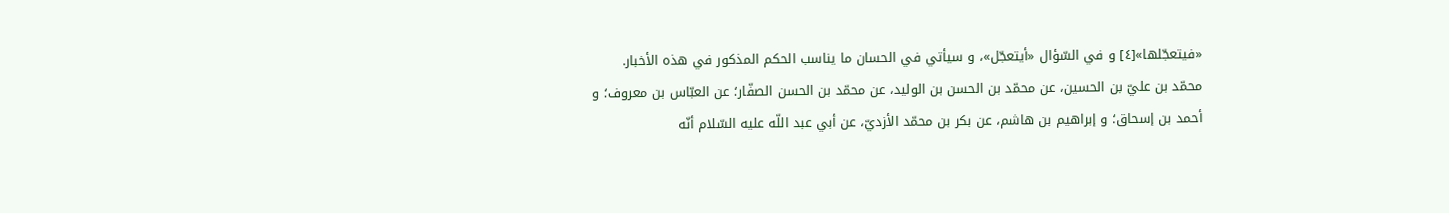«فيتعجّلها»[٤] و في السّؤال «أيتعجّل»، و سيأتي في الحسان ما يناسب الحكم المذكور في هذه الأخبار.
محمّد بن عليّ بن الحسين، عن محمّد بن الحسن بن الوليد، عن محمّد بن الحسن الصفّار؛ عن العبّاس بن معروف؛ و أحمد بن إسحاق؛ و إبراهيم بن هاشم، عن بكر بن محمّد الأزديّ، عن أبي عبد اللّه عليه السّلام أنّه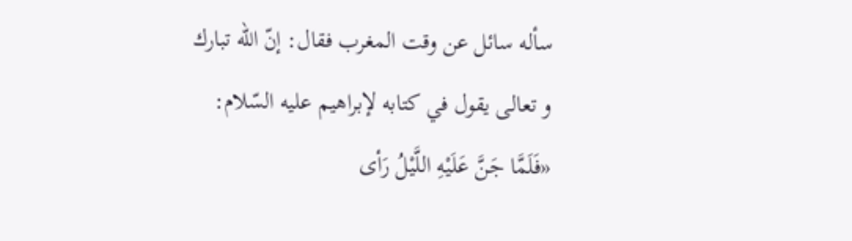سأله سائل عن وقت المغرب فقال: إنّ اللّه تبارك و تعالى يقول في كتابه لإبراهيم عليه السّلام: «فَلَمَّا جَنَّ عَلَيْهِ اللَّيْلُ رَأى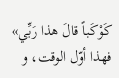كَوْكَباً قالَ هذا رَبِّي» فهذا أوّل الوقت، و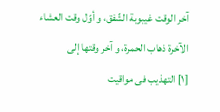آخر الوقت غيبوبة الشّفق، و أوّل وقت العشاء الآخرة ذهاب الحمرة، و آخر وقتها إلى
[١] التهذيب فى مواقيت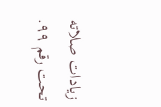زيادات صلاته تحت رقم ٩٩.